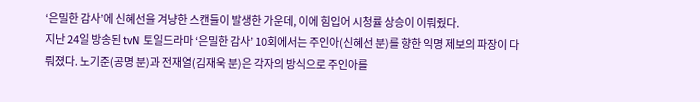‘은밀한 감사’에 신혜선을 겨냥한 스캔들이 발생한 가운데, 이에 힘입어 시청률 상승이 이뤄줬다.
지난 24일 방송된 tvN 토일드라마 ‘은밀한 감사’ 10회에서는 주인아(신혜선 분)를 향한 익명 제보의 파장이 다뤄졌다. 노기준(공명 분)과 전재열(김재욱 분)은 각자의 방식으로 주인아를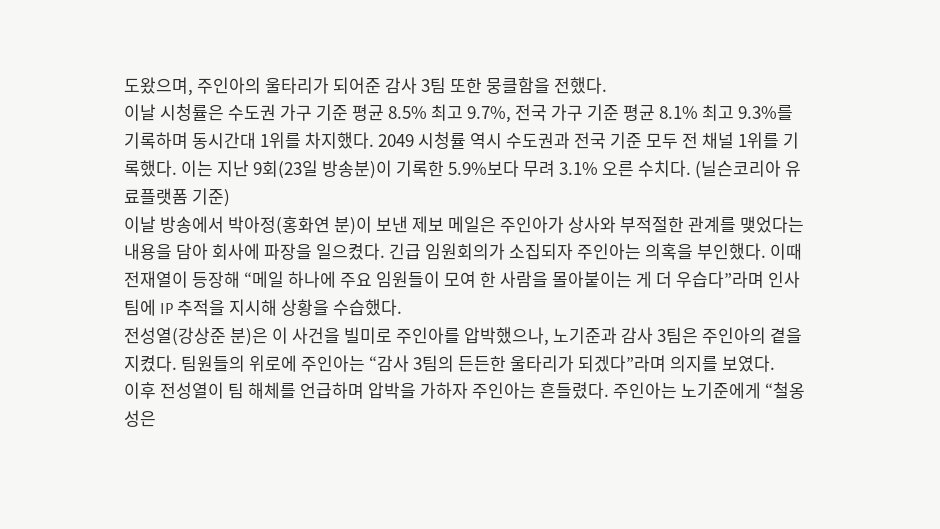도왔으며, 주인아의 울타리가 되어준 감사 3팀 또한 뭉클함을 전했다.
이날 시청률은 수도권 가구 기준 평균 8.5% 최고 9.7%, 전국 가구 기준 평균 8.1% 최고 9.3%를 기록하며 동시간대 1위를 차지했다. 2049 시청률 역시 수도권과 전국 기준 모두 전 채널 1위를 기록했다. 이는 지난 9회(23일 방송분)이 기록한 5.9%보다 무려 3.1% 오른 수치다. (닐슨코리아 유료플랫폼 기준)
이날 방송에서 박아정(홍화연 분)이 보낸 제보 메일은 주인아가 상사와 부적절한 관계를 맺었다는 내용을 담아 회사에 파장을 일으켰다. 긴급 임원회의가 소집되자 주인아는 의혹을 부인했다. 이때 전재열이 등장해 “메일 하나에 주요 임원들이 모여 한 사람을 몰아붙이는 게 더 우습다”라며 인사팀에 IP 추적을 지시해 상황을 수습했다.
전성열(강상준 분)은 이 사건을 빌미로 주인아를 압박했으나, 노기준과 감사 3팀은 주인아의 곁을 지켰다. 팀원들의 위로에 주인아는 “감사 3팀의 든든한 울타리가 되겠다”라며 의지를 보였다.
이후 전성열이 팀 해체를 언급하며 압박을 가하자 주인아는 흔들렸다. 주인아는 노기준에게 “철옹성은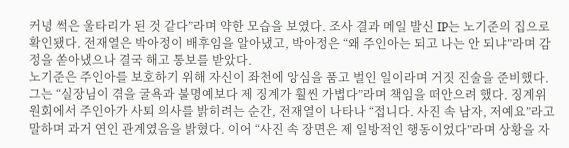커녕 썩은 울타리가 된 것 같다”라며 약한 모습을 보였다. 조사 결과 메일 발신 IP는 노기준의 집으로 확인됐다. 전재열은 박아정이 배후임을 알아냈고, 박아정은 “왜 주인아는 되고 나는 안 되냐”라며 감정을 쏟아냈으나 결국 해고 통보를 받았다.
노기준은 주인아를 보호하기 위해 자신이 좌천에 앙심을 품고 벌인 일이라며 거짓 진술을 준비했다. 그는 “실장님이 겪을 굴욕과 불명예보다 제 징계가 훨씬 가볍다”라며 책임을 떠안으려 했다. 징계위원회에서 주인아가 사퇴 의사를 밝히려는 순간, 전재열이 나타나 “접니다. 사진 속 남자, 저예요”라고 말하며 과거 연인 관계였음을 밝혔다. 이어 “사진 속 장면은 제 일방적인 행동이었다”라며 상황을 자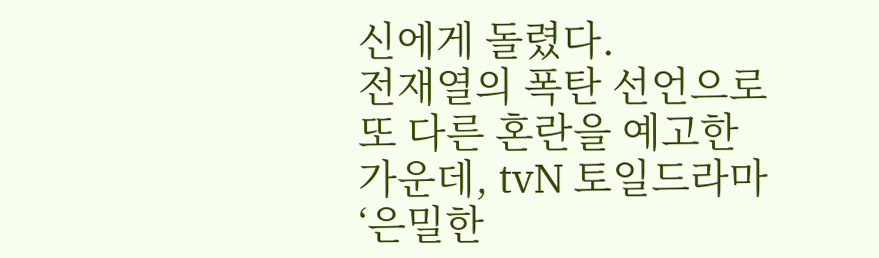신에게 돌렸다.
전재열의 폭탄 선언으로 또 다른 혼란을 예고한 가운데, tvN 토일드라마 ‘은밀한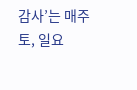감사’는 매주 토, 일요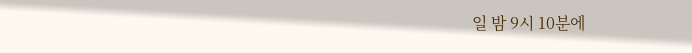일 밤 9시 10분에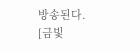방송된다.
[금빛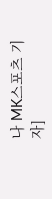나 MK스포츠 기자]